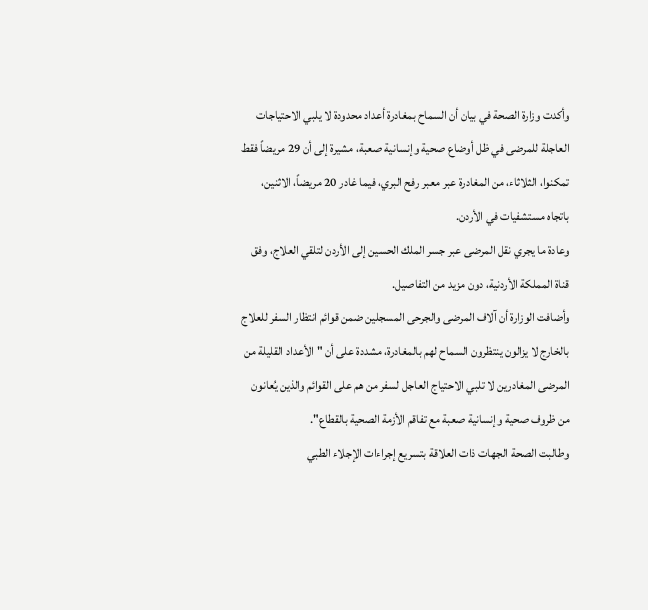وأكدت وزارة الصحة في بيان أن السماح بمغادرة أعداد محدودة لا يلبي الاحتياجات العاجلة للمرضى في ظل أوضاع صحية وإنسانية صعبة، مشيرة إلى أن 29 مريضاً فقط تمكنوا، الثلاثاء، من المغادرة عبر معبر رفح البري، فيما غادر 20 مريضاً، الاثنين، باتجاه مستشفيات في الأردن.
وعادة ما يجري نقل المرضى عبر جسر الملك الحسين إلى الأردن لتلقي العلاج، وفق قناة المملكة الأردنية، دون مزيد من التفاصيل.
وأضافت الوزارة أن آلاف المرضى والجرحى المسجلين ضمن قوائم انتظار السفر للعلاج بالخارج لا يزالون ينتظرون السماح لهم بالمغادرة، مشددة على أن "الأعداد القليلة من المرضى المغادرين لا تلبي الاحتياج العاجل لسفر من هم على القوائم والذين يُعانون من ظروف صحية وإنسانية صعبة مع تفاقم الأزمة الصحية بالقطاع".
وطالبت الصحة الجهات ذات العلاقة بتسريع إجراءات الإجلاء الطبي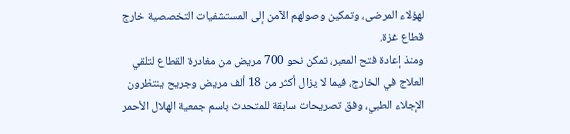لهؤلاء المرضى، وتمكين وصولهم الآمن إلى المستشفيات التخصصية خارج قطاع غزة.
ومنذ إعادة فتح المعبر، تمكن نحو 700 مريض من مغادرة القطاع لتلقي العلاج في الخارج، فيما لا يزال أكثر من 18 ألف مريض وجريح ينتظرون الإجلاء الطبي، وفق تصريحات سابقة للمتحدث باسم جمعية الهلال الأحمر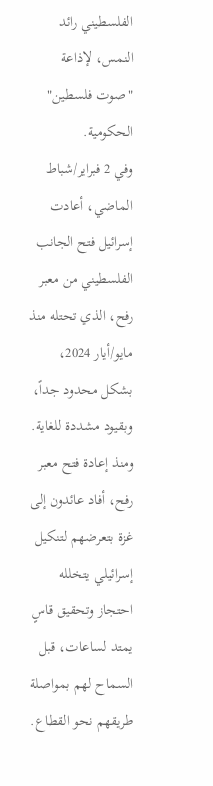الفلسطيني رائد النمس، لإذاعة "صوت فلسطين" الحكومية.
وفي 2 فبراير/شباط الماضي، أعادت إسرائيل فتح الجانب الفلسطيني من معبر رفح، الذي تحتله منذ مايو/أيار 2024، بشكل محدود جداً، وبقيود مشددة للغاية.
ومنذ إعادة فتح معبر رفح، أفاد عائدون إلى غزة بتعرضهم لتنكيل إسرائيلي يتخلله احتجاز وتحقيق قاسٍ يمتد لساعات، قبل السماح لهم بمواصلة طريقهم نحو القطاع.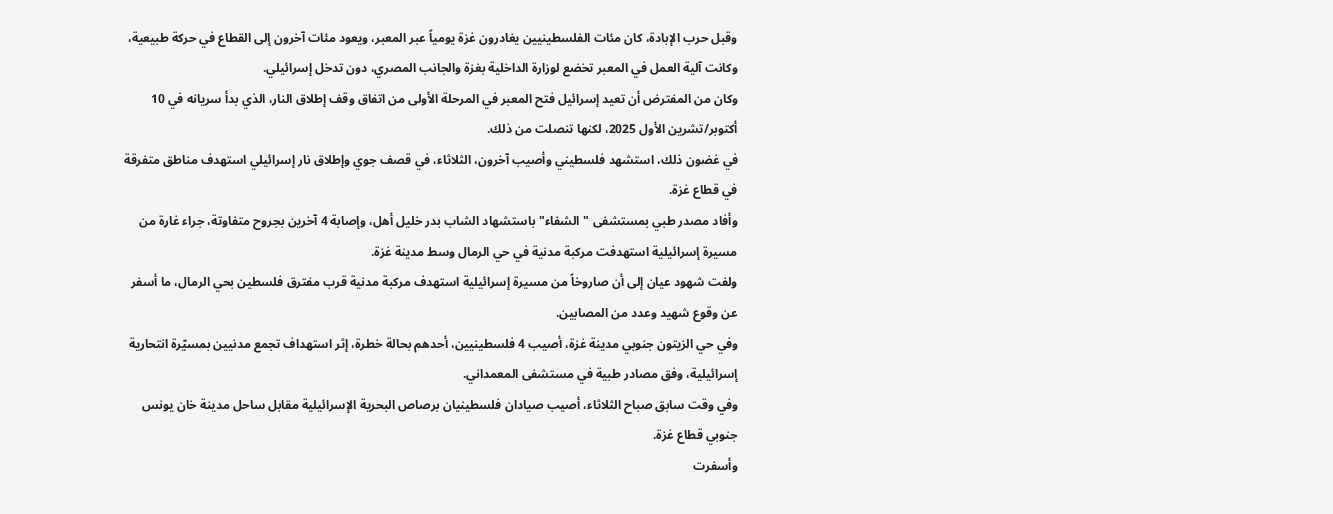وقبل حرب الإبادة، كان مئات الفلسطينيين يغادرون غزة يومياً عبر المعبر، ويعود مئات آخرون إلى القطاع في حركة طبيعية، وكانت آلية العمل في المعبر تخضع لوزارة الداخلية بغزة والجانب المصري، دون تدخل إسرائيلي.
وكان من المفترض أن تعيد إسرائيل فتح المعبر في المرحلة الأولى من اتفاق وقف إطلاق النار، الذي بدأ سريانه في 10 أكتوبر/تشرين الأول 2025، لكنها تنصلت من ذلك.
في غضون ذلك، استشهد فلسطيني وأصيب آخرون، الثلاثاء، في قصف جوي وإطلاق نار إسرائيلي استهدف مناطق متفرقة في قطاع غزة.
وأفاد مصدر طبي بمستشفى "الشفاء" باستشهاد الشاب بدر خليل أهل، وإصابة 4 آخرين بجروح متفاوتة، جراء غارة من مسيرة إسرائيلية استهدفت مركبة مدنية في حي الرمال وسط مدينة غزة.
ولفت شهود عيان إلى أن صاروخاً من مسيرة إسرائيلية استهدف مركبة مدنية قرب مفترق فلسطين بحي الرمال، ما أسفر عن وقوع شهيد وعدد من المصابين.
وفي حي الزيتون جنوبي مدينة غزة، أصيب 4 فلسطينيين، أحدهم بحالة خطرة، إثر استهداف تجمع مدنيين بمسيّرة انتحارية إسرائيلية، وفق مصادر طبية في مستشفى المعمداني.
وفي وقت سابق صباح الثلاثاء، أصيب صيادان فلسطينيان برصاص البحرية الإسرائيلية مقابل ساحل مدينة خان يونس جنوبي قطاع غزة.
وأسفرت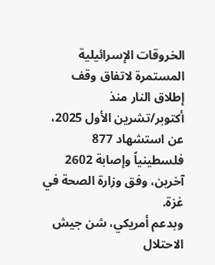الخروقات الإسرائيلية المستمرة لاتفاق وقف إطلاق النار منذ أكتوبر/تشرين الأول 2025، عن استشهاد 877 فلسطينياً وإصابة 2602 آخرين، وفق وزارة الصحة في غزة.
وبدعم أمريكي، شن جيش الاحتلال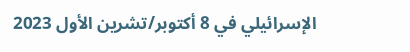الإسرائيلي في 8 أكتوبر/تشرين الأول 2023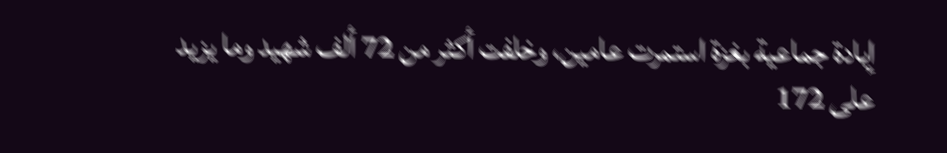إبادة جماعية بغزة استمرت عامين، وخلفت أكثر من 72 ألف شهيد وما يزيد على 172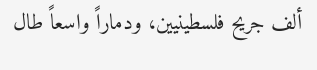ألف جريح فلسطينيين، ودماراً واسعاً طال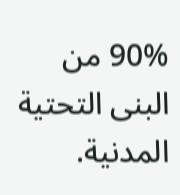90% من البنى التحتية المدنية.